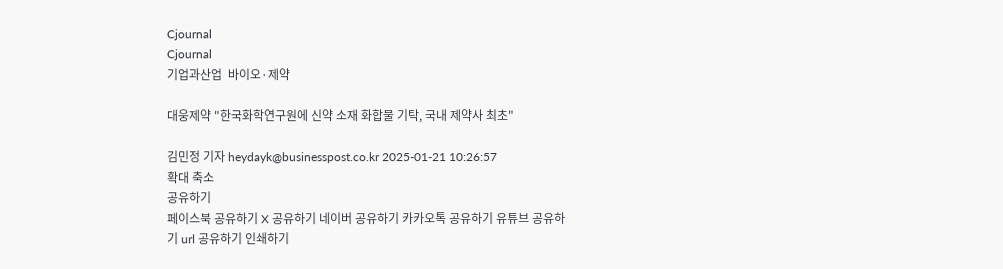Cjournal
Cjournal
기업과산업  바이오·제약

대웅제약 "한국화학연구원에 신약 소재 화합물 기탁, 국내 제약사 최초"

김민정 기자 heydayk@businesspost.co.kr 2025-01-21 10:26:57
확대 축소
공유하기
페이스북 공유하기 X 공유하기 네이버 공유하기 카카오톡 공유하기 유튜브 공유하기 url 공유하기 인쇄하기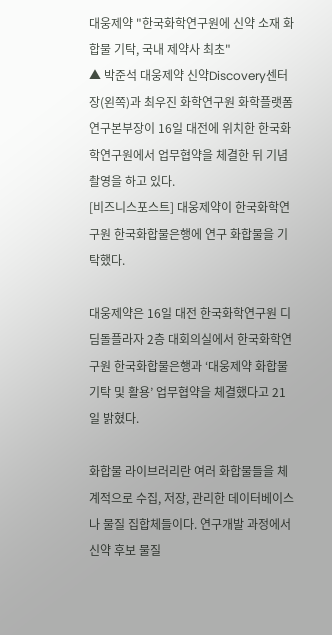대웅제약 "한국화학연구원에 신약 소재 화합물 기탁, 국내 제약사 최초"
▲ 박준석 대웅제약 신약Discovery센터장(왼쪽)과 최우진 화학연구원 화학플랫폼연구본부장이 16일 대전에 위치한 한국화학연구원에서 업무협약을 체결한 뒤 기념 촬영을 하고 있다.
[비즈니스포스트] 대웅제약이 한국화학연구원 한국화합물은행에 연구 화합물을 기탁했다.

대웅제약은 16일 대전 한국화학연구원 디딤돌플라자 2층 대회의실에서 한국화학연구원 한국화합물은행과 ‘대웅제약 화합물 기탁 및 활용’ 업무협약을 체결했다고 21일 밝혔다.

화합물 라이브러리란 여러 화합물들을 체계적으로 수집, 저장, 관리한 데이터베이스나 물질 집합체들이다. 연구개발 과정에서 신약 후보 물질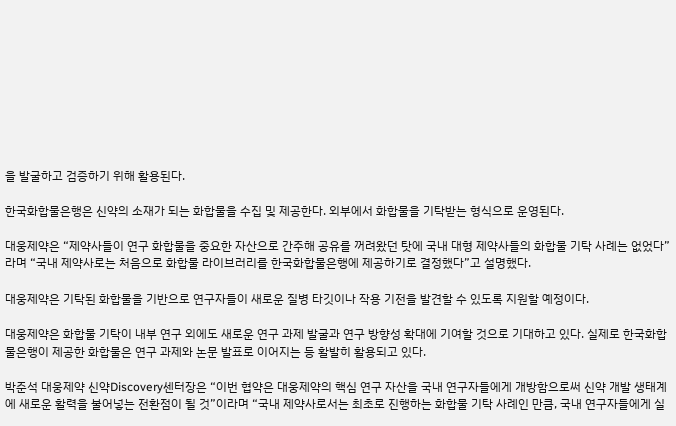을 발굴하고 검증하기 위해 활용된다.

한국화합물은행은 신약의 소재가 되는 화합물을 수집 및 제공한다. 외부에서 화합물을 기탁받는 형식으로 운영된다.

대웅제약은 “제약사들이 연구 화합물을 중요한 자산으로 간주해 공유를 꺼려왔던 탓에 국내 대형 제약사들의 화합물 기탁 사례는 없었다”라며 “국내 제약사로는 처음으로 화합물 라이브러리를 한국화합물은행에 제공하기로 결정했다”고 설명했다.

대웅제약은 기탁된 화합물을 기반으로 연구자들이 새로운 질병 타깃이나 작용 기전을 발견할 수 있도록 지원할 예정이다.

대웅제약은 화합물 기탁이 내부 연구 외에도 새로운 연구 과제 발굴과 연구 방향성 확대에 기여할 것으로 기대하고 있다. 실제로 한국화합물은행이 제공한 화합물은 연구 과제와 논문 발표로 이어지는 등 활발히 활용되고 있다.

박준석 대웅제약 신약Discovery센터장은 “이번 협약은 대웅제약의 핵심 연구 자산을 국내 연구자들에게 개방함으로써 신약 개발 생태계에 새로운 활력을 불어넣는 전환점이 될 것”이라며 “국내 제약사로서는 최초로 진행하는 화합물 기탁 사례인 만큼, 국내 연구자들에게 실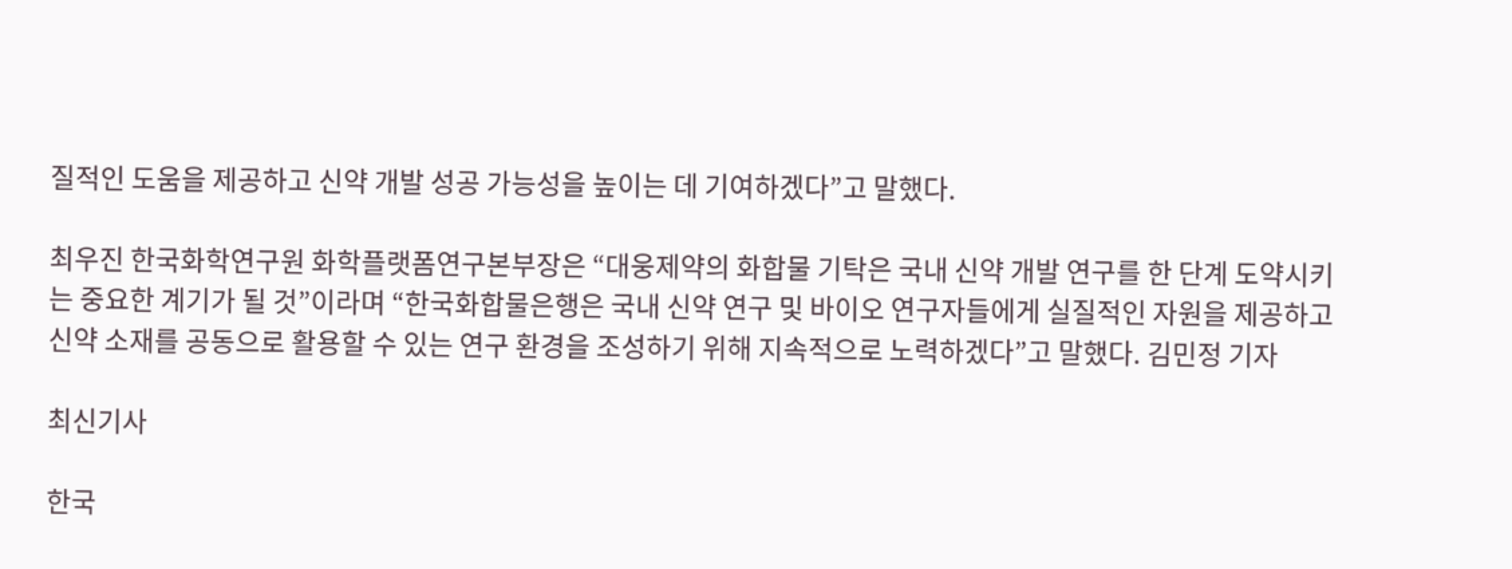질적인 도움을 제공하고 신약 개발 성공 가능성을 높이는 데 기여하겠다”고 말했다.

최우진 한국화학연구원 화학플랫폼연구본부장은 “대웅제약의 화합물 기탁은 국내 신약 개발 연구를 한 단계 도약시키는 중요한 계기가 될 것”이라며 “한국화합물은행은 국내 신약 연구 및 바이오 연구자들에게 실질적인 자원을 제공하고 신약 소재를 공동으로 활용할 수 있는 연구 환경을 조성하기 위해 지속적으로 노력하겠다”고 말했다. 김민정 기자

최신기사

한국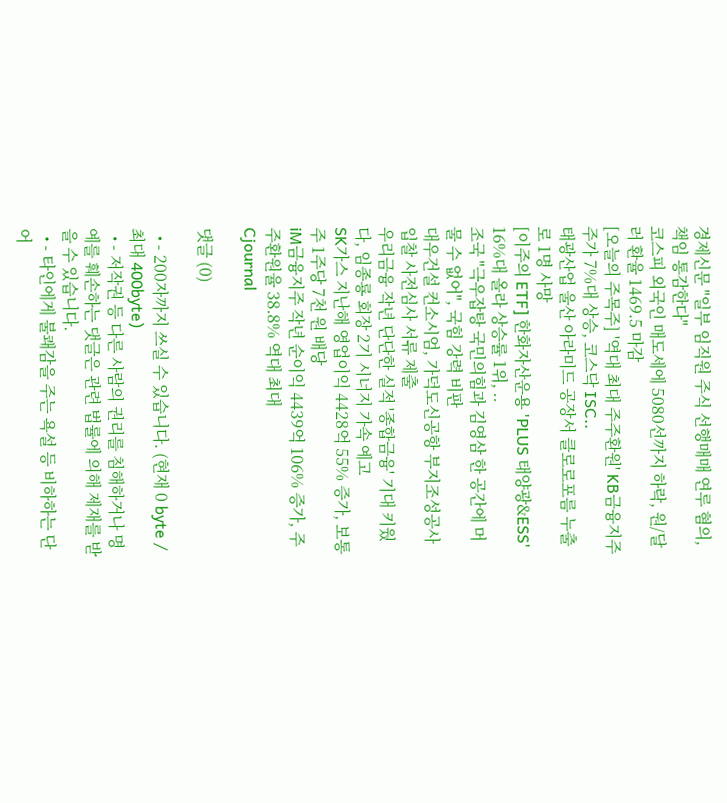경제신문 "일부 임직원 주식 선행매매 연루 혐의, 책임 통감한다"
코스피 외국인 매도세에 5080선까지 하락, 원/달러 환율 1469.5 마감
[오늘의 주목주] '역대 최대 주주환원' KB금융지주 주가 7%대 상승, 코스닥 ISC..
태광산업 울산 아라미드 공장서 클로로포름 누출로 1명 사망
[이주의 ETF] 한화자산운용 'PLUS 태양광&ESS' 16%대 올라 상승률 1위, ..
조국 "극우잡탕 국민의힘과 김영삼 한 공간에 머물 수 없어", 국힘 강력 비판
대우건설 컨소시엄, 가덕도신공항 부지조성공사 입찰 사전심사 서류 제출
우리금융 작년 단단한 실적 '종합금융' 기대 키웠다, 임종룡 회장 2기 시너지 가속 예고
SK가스 지난해 영업이익 4428억 55% 증가, 보통주 1주당 7천 원 배당
iM금융지주 작년 순이익 4439억 106% 증가, 주주환원율 38.8% 역대 최대
Cjournal

댓글 (0)

  • - 200자까지 쓰실 수 있습니다. (현재 0 byte / 최대 400byte)
  • - 저작권 등 다른 사람의 권리를 침해하거나 명예를 훼손하는 댓글은 관련 법률에 의해 제재를 받을 수 있습니다.
  • - 타인에게 불쾌감을 주는 욕설 등 비하하는 단어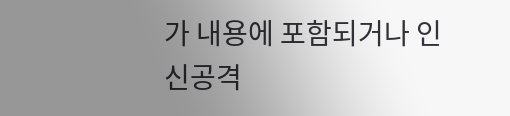가 내용에 포함되거나 인신공격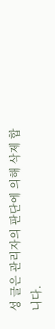성 글은 관리자의 판단에 의해 삭제 합니다.